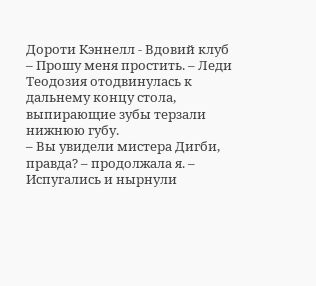Дороти Кэннелл - Вдовий клуб
– Прошу меня простить. – Леди Теодозия отодвинулась к дальнему концу стола, выпирающие зубы терзали нижнюю губу.
– Вы увидели мистера Дигби, правда? – продолжала я. – Испугались и нырнули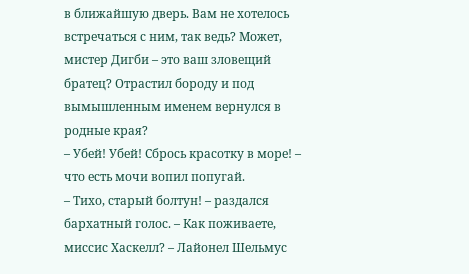в ближайшую дверь. Вам не хотелось встречаться с ним, так ведь? Может, мистер Дигби – это ваш зловещий братец? Отрастил бороду и под вымышленным именем вернулся в родные края?
– Убей! Убей! Сбрось красотку в море! – что есть мочи вопил попугай.
– Тихо, старый болтун! – раздался бархатный голос. – Как поживаете, миссис Хаскелл? – Лайонел Шельмус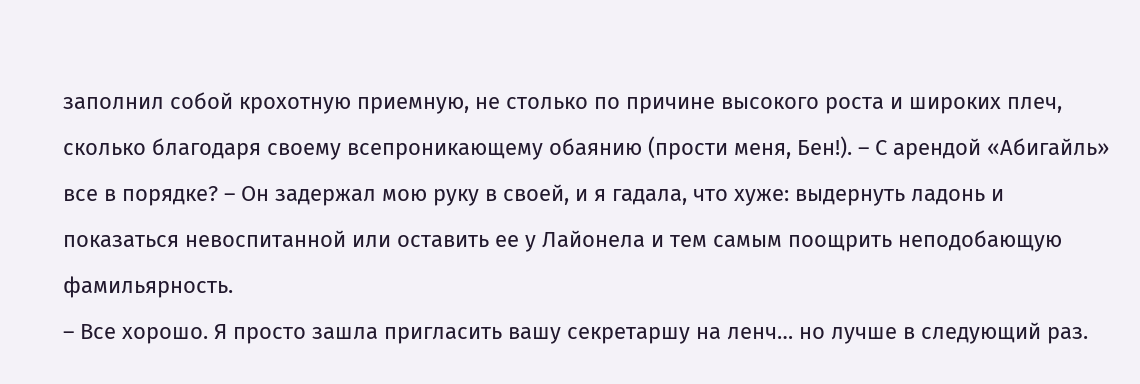заполнил собой крохотную приемную, не столько по причине высокого роста и широких плеч, сколько благодаря своему всепроникающему обаянию (прости меня, Бен!). – С арендой «Абигайль» все в порядке? – Он задержал мою руку в своей, и я гадала, что хуже: выдернуть ладонь и показаться невоспитанной или оставить ее у Лайонела и тем самым поощрить неподобающую фамильярность.
– Все хорошо. Я просто зашла пригласить вашу секретаршу на ленч… но лучше в следующий раз.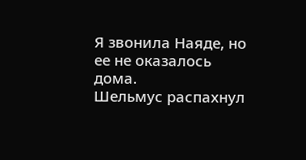Я звонила Наяде, но ее не оказалось дома.
Шельмус распахнул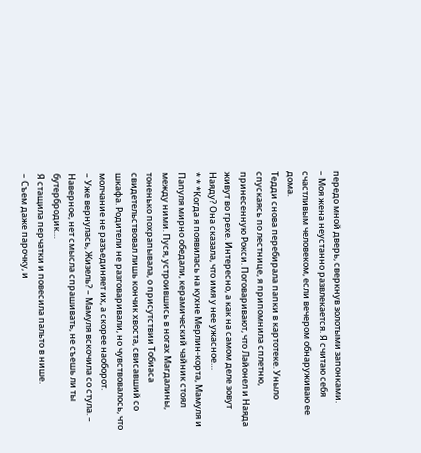передо мной дверь, сверкнув золотыми запонками.
– Моя жена неустанно развлекается. Я считаю себя счастливым человеком, если вечером обнаруживаю ее дома.
Тедди снова перебирала папки в картотеке. Уныло спускаясь по лестнице, я припомнила сплетню, принесенную Рокси. Поговаривают, что Лайонел и Наяда живут во грехе. Интересно, а как на самом деле зовут Наяду? Она сказала, что имя у нее ужасное…
* * *Когда я появилась на кухне Мерлин-корта, Мамуля и Папуля мирно обедали, керамический чайник стоял между ними. Пуся, устроившись в ногах Магдалины, тоненько похрапывала, о присутствии Тобиаса свидетельствовал лишь кончик хвоста, свисавший со шкафа. Родители не разговаривали, но чувствовалось, что молчание не разъединяет их, а скорее наоборот.
– Уже вернулась, Жизель? – Мамуля вскочила со стула. – Наверное, нет смысла спрашивать, не съешь ли ты бутербродик…
Я стащила перчатки и повесила пальто в нише.
– Съем даже парочку, и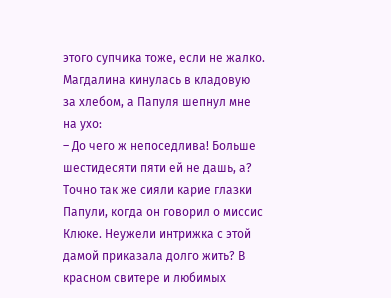этого супчика тоже, если не жалко.
Магдалина кинулась в кладовую за хлебом, а Папуля шепнул мне на ухо:
– До чего ж непоседлива! Больше шестидесяти пяти ей не дашь, а?
Точно так же сияли карие глазки Папули, когда он говорил о миссис Клюке. Неужели интрижка с этой дамой приказала долго жить? В красном свитере и любимых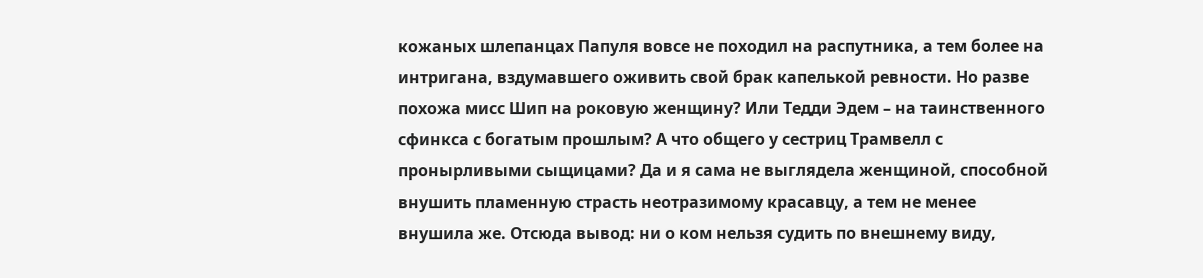кожаных шлепанцах Папуля вовсе не походил на распутника, а тем более на интригана, вздумавшего оживить свой брак капелькой ревности. Но разве похожа мисс Шип на роковую женщину? Или Тедди Эдем – на таинственного сфинкса с богатым прошлым? А что общего у сестриц Трамвелл с пронырливыми сыщицами? Да и я сама не выглядела женщиной, способной внушить пламенную страсть неотразимому красавцу, а тем не менее внушила же. Отсюда вывод: ни о ком нельзя судить по внешнему виду,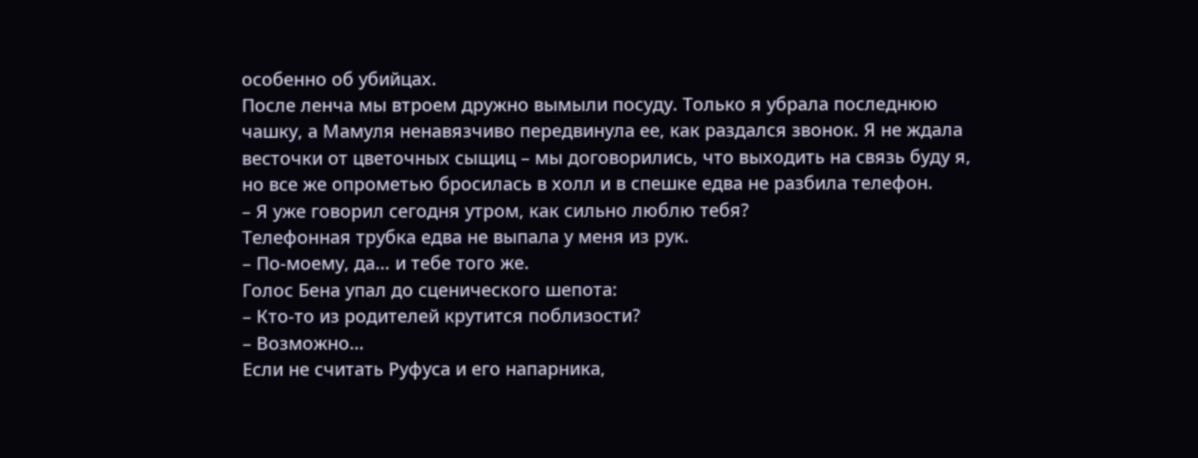особенно об убийцах.
После ленча мы втроем дружно вымыли посуду. Только я убрала последнюю чашку, а Мамуля ненавязчиво передвинула ее, как раздался звонок. Я не ждала весточки от цветочных сыщиц – мы договорились, что выходить на связь буду я, но все же опрометью бросилась в холл и в спешке едва не разбила телефон.
– Я уже говорил сегодня утром, как сильно люблю тебя?
Телефонная трубка едва не выпала у меня из рук.
– По-моему, да… и тебе того же.
Голос Бена упал до сценического шепота:
– Кто-то из родителей крутится поблизости?
– Возможно…
Если не считать Руфуса и его напарника,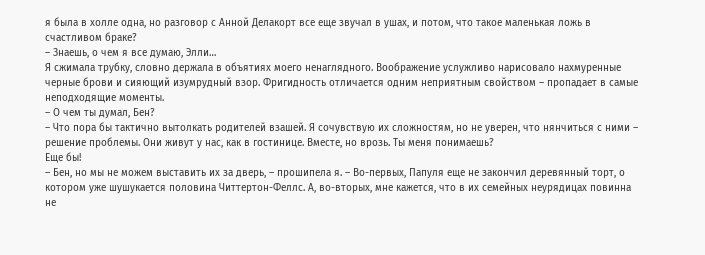я была в холле одна, но разговор с Анной Делакорт все еще звучал в ушах, и потом, что такое маленькая ложь в счастливом браке?
– Знаешь, о чем я все думаю, Элли…
Я сжимала трубку, словно держала в объятиях моего ненаглядного. Воображение услужливо нарисовало нахмуренные черные брови и сияющий изумрудный взор. Фригидность отличается одним неприятным свойством – пропадает в самые неподходящие моменты.
– О чем ты думал, Бен?
– Что пора бы тактично вытолкать родителей взашей. Я сочувствую их сложностям, но не уверен, что нянчиться с ними – решение проблемы. Они живут у нас, как в гостинице. Вместе, но врозь. Ты меня понимаешь?
Еще бы!
– Бен, но мы не можем выставить их за дверь, – прошипела я. – Во-первых, Папуля еще не закончил деревянный торт, о котором уже шушукается половина Читтертон-Феллс. А, во-вторых, мне кажется, что в их семейных неурядицах повинна не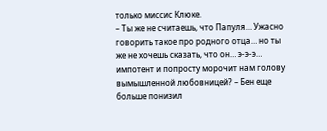только миссис Клюке.
– Ты же не считаешь, что Папуля… Ужасно говорить такое про родного отца… но ты же не хочешь сказать, что он… э-э-э… импотент и попросту морочит нам голову вымышленной любовницей? – Бен еще больше понизил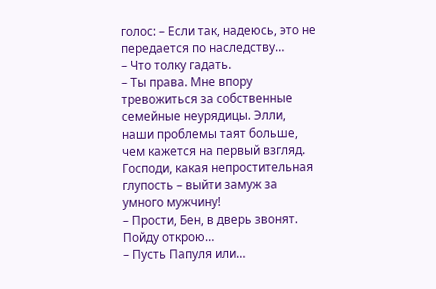голос: – Если так, надеюсь, это не передается по наследству…
– Что толку гадать.
– Ты права. Мне впору тревожиться за собственные семейные неурядицы. Элли, наши проблемы таят больше, чем кажется на первый взгляд.
Господи, какая непростительная глупость – выйти замуж за умного мужчину!
– Прости, Бен, в дверь звонят. Пойду открою…
– Пусть Папуля или…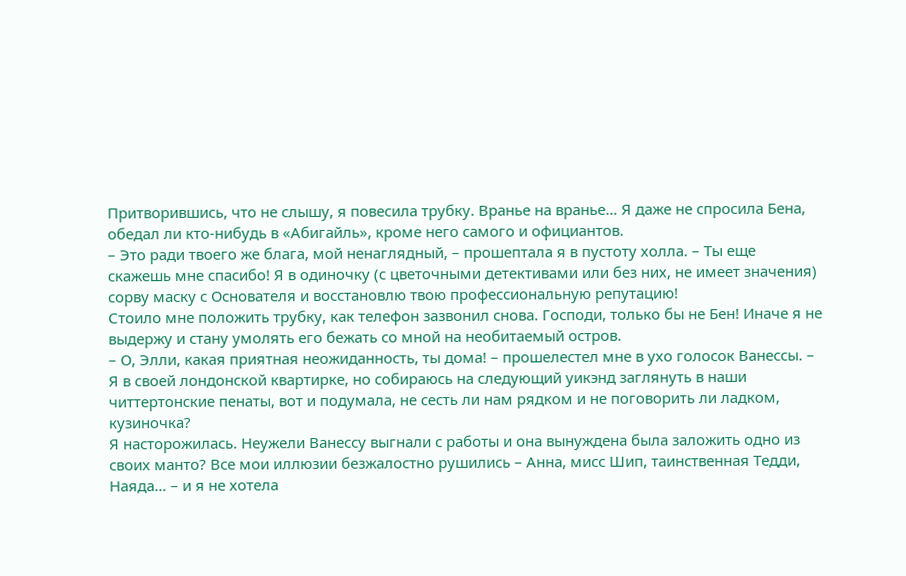Притворившись, что не слышу, я повесила трубку. Вранье на вранье… Я даже не спросила Бена, обедал ли кто-нибудь в «Абигайль», кроме него самого и официантов.
– Это ради твоего же блага, мой ненаглядный, – прошептала я в пустоту холла. – Ты еще скажешь мне спасибо! Я в одиночку (с цветочными детективами или без них, не имеет значения) сорву маску с Основателя и восстановлю твою профессиональную репутацию!
Стоило мне положить трубку, как телефон зазвонил снова. Господи, только бы не Бен! Иначе я не выдержу и стану умолять его бежать со мной на необитаемый остров.
– О, Элли, какая приятная неожиданность, ты дома! – прошелестел мне в ухо голосок Ванессы. – Я в своей лондонской квартирке, но собираюсь на следующий уикэнд заглянуть в наши читтертонские пенаты, вот и подумала, не сесть ли нам рядком и не поговорить ли ладком, кузиночка?
Я насторожилась. Неужели Ванессу выгнали с работы и она вынуждена была заложить одно из своих манто? Все мои иллюзии безжалостно рушились – Анна, мисс Шип, таинственная Тедди, Наяда… – и я не хотела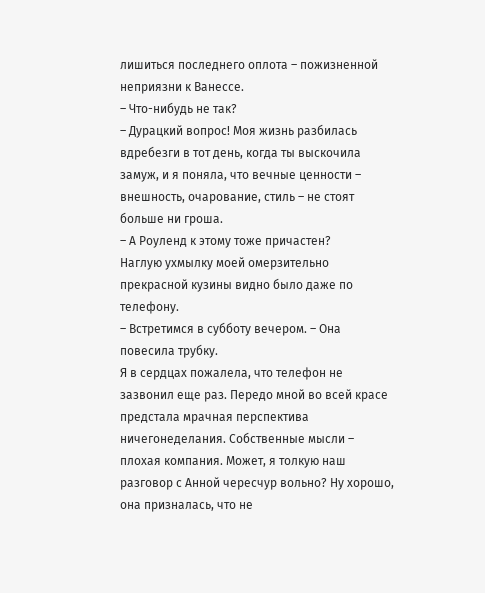лишиться последнего оплота – пожизненной неприязни к Ванессе.
– Что-нибудь не так?
– Дурацкий вопрос! Моя жизнь разбилась вдребезги в тот день, когда ты выскочила замуж, и я поняла, что вечные ценности – внешность, очарование, стиль – не стоят больше ни гроша.
– А Роуленд к этому тоже причастен?
Наглую ухмылку моей омерзительно прекрасной кузины видно было даже по телефону.
– Встретимся в субботу вечером. – Она повесила трубку.
Я в сердцах пожалела, что телефон не зазвонил еще раз. Передо мной во всей красе предстала мрачная перспектива ничегонеделания. Собственные мысли – плохая компания. Может, я толкую наш разговор с Анной чересчур вольно? Ну хорошо, она призналась, что не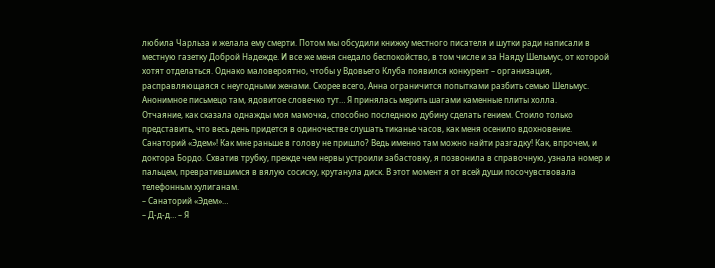любила Чарльза и желала ему смерти. Потом мы обсудили книжку местного писателя и шутки ради написали в местную газетку Доброй Надежде. И все же меня снедало беспокойство, в том числе и за Наяду Шельмус, от которой хотят отделаться. Однако маловероятно, чтобы у Вдовьего Клуба появился конкурент – организация, расправляющаяся с неугодными женами. Скорее всего, Анна ограничится попытками разбить семью Шельмус. Анонимное письмецо там, ядовитое словечко тут… Я принялась мерить шагами каменные плиты холла.
Отчаяние, как сказала однажды моя мамочка, способно последнюю дубину сделать гением. Стоило только представить, что весь день придется в одиночестве слушать тиканье часов, как меня осенило вдохновение.
Санаторий «Эдем»! Как мне раньше в голову не пришло? Ведь именно там можно найти разгадку! Как, впрочем, и доктора Бордо. Схватив трубку, прежде чем нервы устроили забастовку, я позвонила в справочную, узнала номер и пальцем, превратившимся в вялую сосиску, крутанула диск. В этот момент я от всей души посочувствовала телефонным хулиганам.
– Санаторий «Эдем»…
– Д-д-д… – Я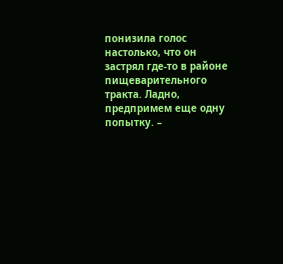понизила голос настолько, что он застрял где-то в районе пищеварительного тракта. Ладно, предпримем еще одну попытку. –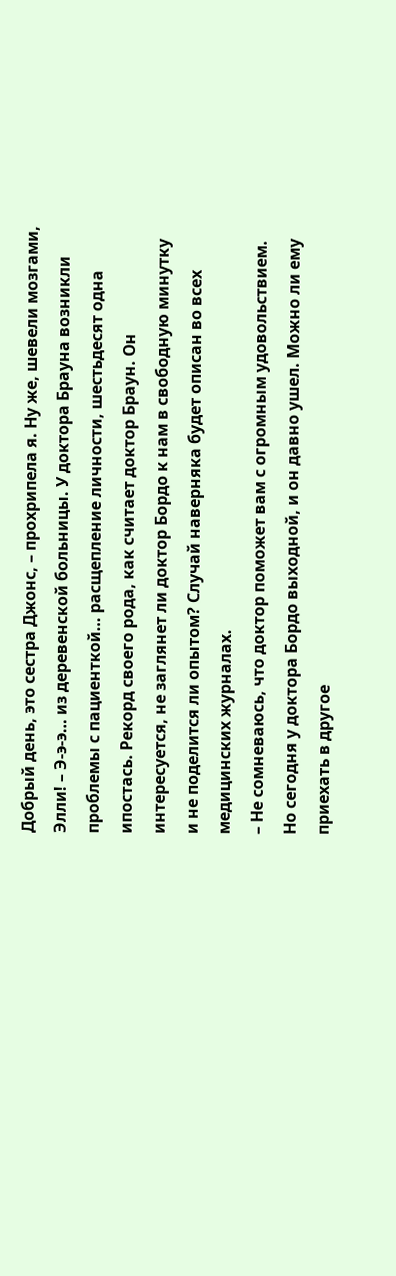Добрый день, это сестра Джонс, – прохрипела я. Ну же, шевели мозгами, Элли! – Э-э-э… из деревенской больницы. У доктора Брауна возникли проблемы с пациенткой… расщепление личности, шестьдесят одна ипостась. Рекорд своего рода, как считает доктор Браун. Он интересуется, не заглянет ли доктор Бордо к нам в свободную минутку и не поделится ли опытом? Случай наверняка будет описан во всех медицинских журналах.
– Не сомневаюсь, что доктор поможет вам с огромным удовольствием. Но сегодня у доктора Бордо выходной, и он давно ушел. Можно ли ему приехать в другое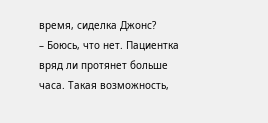время, сиделка Джонс?
– Боюсь, что нет. Пациентка вряд ли протянет больше часа. Такая возможность,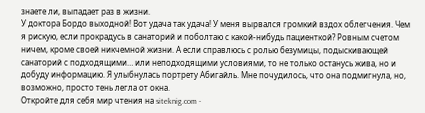знаете ли, выпадает раз в жизни.
У доктора Бордо выходной! Вот удача так удача! У меня вырвался громкий вздох облегчения. Чем я рискую, если прокрадусь в санаторий и поболтаю с какой-нибудь пациенткой? Ровным счетом ничем, кроме своей никчемной жизни. А если справлюсь с ролью безумицы, подыскивающей санаторий с подходящими… или неподходящими условиями, то не только останусь жива, но и добуду информацию. Я улыбнулась портрету Абигайль. Мне почудилось, что она подмигнула, но, возможно, просто тень легла от окна.
Откройте для себя мир чтения на siteknig.com -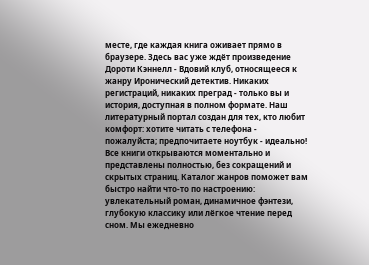месте, где каждая книга оживает прямо в браузере. Здесь вас уже ждёт произведение Дороти Кэннелл - Вдовий клуб, относящееся к жанру Иронический детектив. Никаких регистраций, никаких преград - только вы и история, доступная в полном формате. Наш литературный портал создан для тех, кто любит комфорт: хотите читать с телефона - пожалуйста; предпочитаете ноутбук - идеально! Все книги открываются моментально и представлены полностью, без сокращений и скрытых страниц. Каталог жанров поможет вам быстро найти что-то по настроению: увлекательный роман, динамичное фэнтези, глубокую классику или лёгкое чтение перед сном. Мы ежедневно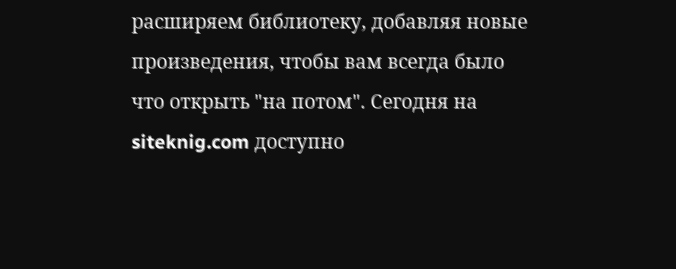расширяем библиотеку, добавляя новые произведения, чтобы вам всегда было что открыть "на потом". Сегодня на siteknig.com доступно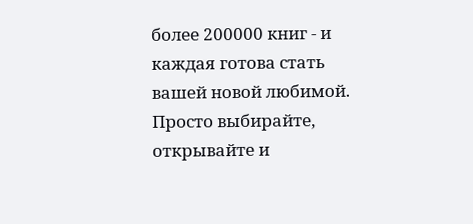более 200000 книг - и каждая готова стать вашей новой любимой. Просто выбирайте, открывайте и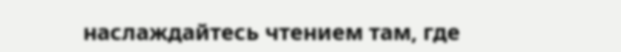наслаждайтесь чтением там, где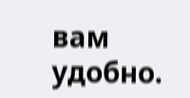вам удобно.